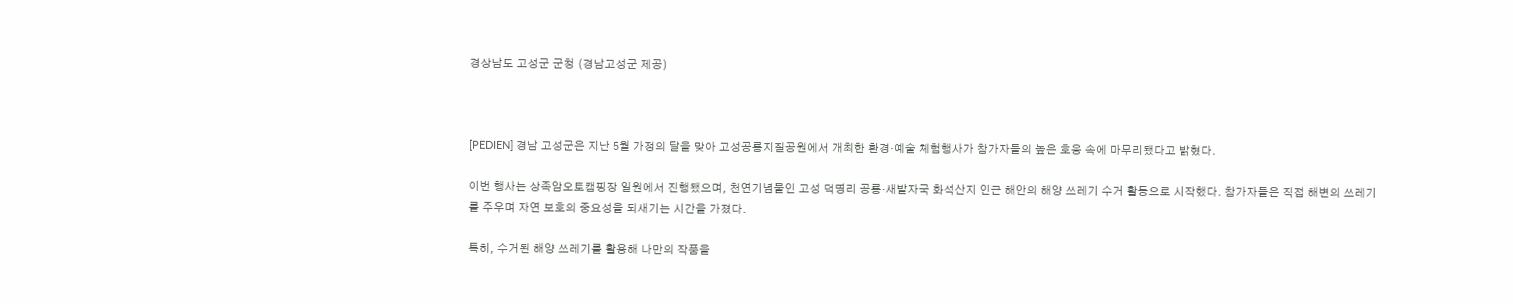경상남도 고성군 군청 (경남고성군 제공)



[PEDIEN] 경남 고성군은 지난 5월 가정의 달을 맞아 고성공룡지질공원에서 개최한 환경·예술 체험행사가 참가자들의 높은 호응 속에 마무리됐다고 밝혔다.

이번 행사는 상족암오토캠핑장 일원에서 진행됐으며, 천연기념물인 고성 덕명리 공룡·새발자국 화석산지 인근 해안의 해양 쓰레기 수거 활동으로 시작했다. 참가자들은 직접 해변의 쓰레기를 주우며 자연 보호의 중요성을 되새기는 시간을 가졌다.

특히, 수거된 해양 쓰레기를 활용해 나만의 작품을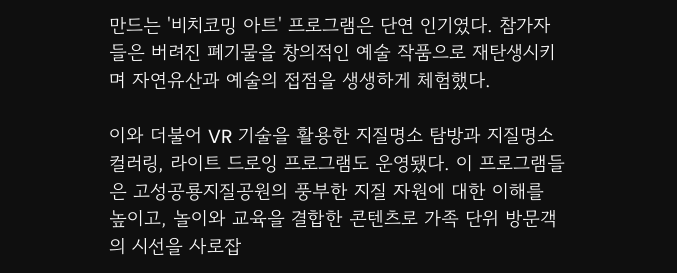만드는 '비치코밍 아트' 프로그램은 단연 인기였다. 참가자들은 버려진 폐기물을 창의적인 예술 작품으로 재탄생시키며 자연유산과 예술의 접점을 생생하게 체험했다.

이와 더불어 VR 기술을 활용한 지질명소 탐방과 지질명소 컬러링, 라이트 드로잉 프로그램도 운영됐다. 이 프로그램들은 고성공룡지질공원의 풍부한 지질 자원에 대한 이해를 높이고, 놀이와 교육을 결합한 콘텐츠로 가족 단위 방문객의 시선을 사로잡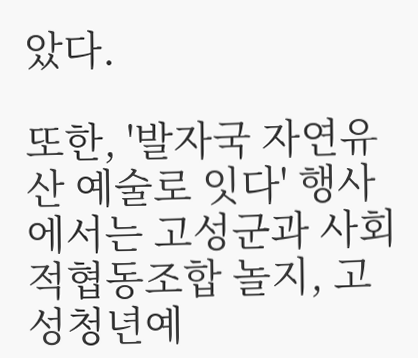았다.

또한, '발자국 자연유산 예술로 잇다' 행사에서는 고성군과 사회적협동조합 놀지, 고성청년예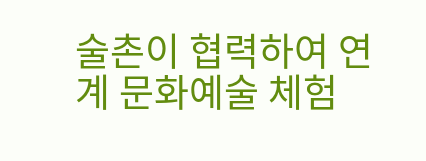술촌이 협력하여 연계 문화예술 체험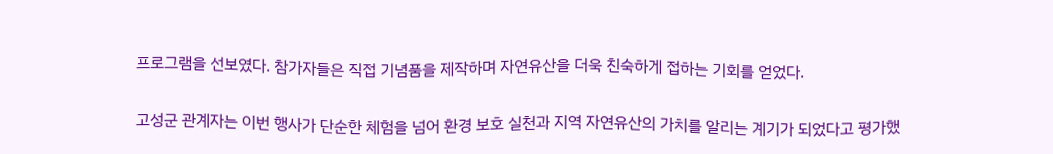프로그램을 선보였다. 참가자들은 직접 기념품을 제작하며 자연유산을 더욱 친숙하게 접하는 기회를 얻었다.

고성군 관계자는 이번 행사가 단순한 체험을 넘어 환경 보호 실천과 지역 자연유산의 가치를 알리는 계기가 되었다고 평가했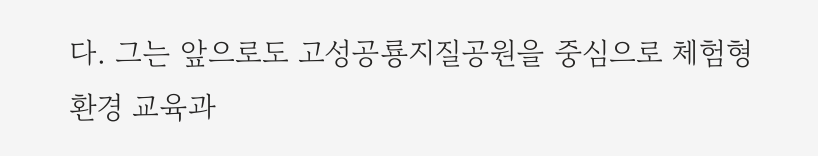다. 그는 앞으로도 고성공룡지질공원을 중심으로 체험형 환경 교육과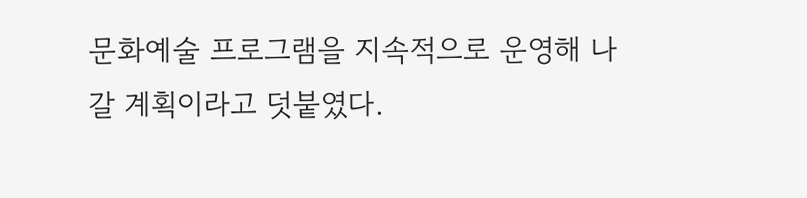문화예술 프로그램을 지속적으로 운영해 나갈 계획이라고 덧붙였다.